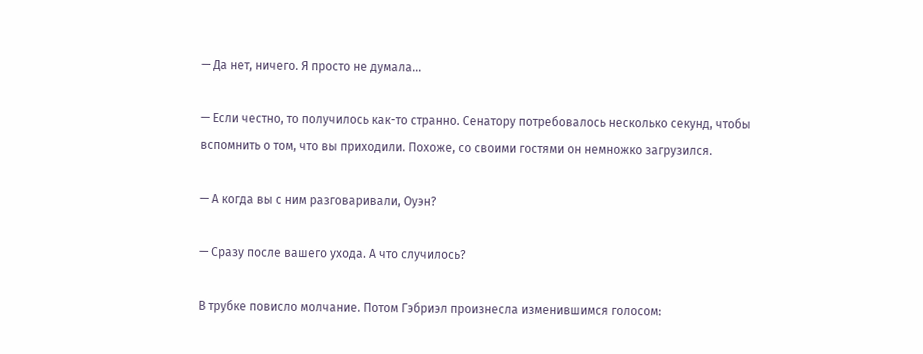— Да нет, ничего. Я просто не думала...

— Если честно, то получилось как-то странно. Сенатору потребовалось несколько секунд, чтобы вспомнить о том, что вы приходили. Похоже, со своими гостями он немножко загрузился.

— А когда вы с ним разговаривали, Оуэн?

— Сразу после вашего ухода. А что случилось?

В трубке повисло молчание. Потом Гэбриэл произнесла изменившимся голосом: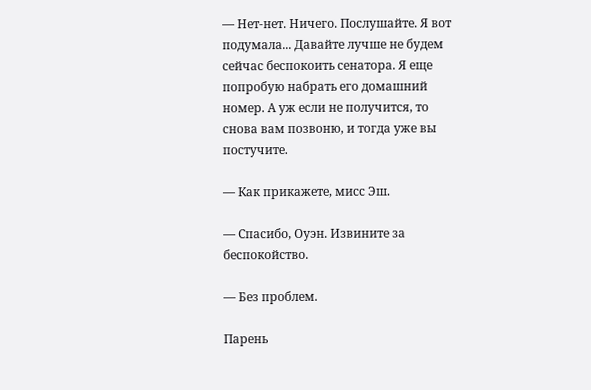— Нет-нет. Ничего. Послушайте. Я вот подумала... Давайте лучше не будем сейчас беспокоить сенатора. Я еще попробую набрать его домашний номер. А уж если не получится, то снова вам позвоню, и тогда уже вы постучите.

— Как прикажете, мисс Эш.

— Спасибо, Оуэн. Извините за беспокойство.

— Без проблем.

Парень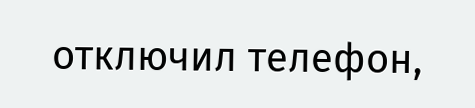отключил телефон,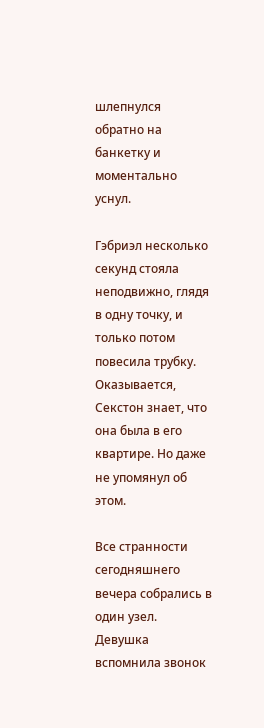шлепнулся обратно на банкетку и моментально уснул.

Гэбриэл несколько секунд стояла неподвижно, глядя в одну точку, и только потом повесила трубку. Оказывается, Секстон знает, что она была в его квартире. Но даже не упомянул об этом.

Все странности сегодняшнего вечера собрались в один узел. Девушка вспомнила звонок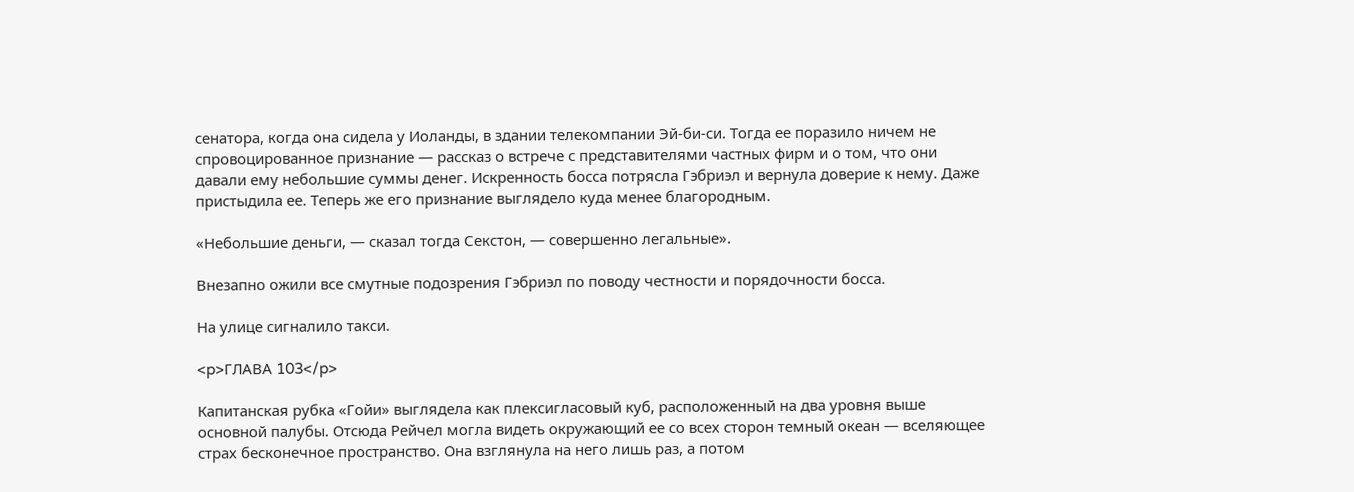сенатора, когда она сидела у Иоланды, в здании телекомпании Эй-би-си. Тогда ее поразило ничем не спровоцированное признание — рассказ о встрече с представителями частных фирм и о том, что они давали ему небольшие суммы денег. Искренность босса потрясла Гэбриэл и вернула доверие к нему. Даже пристыдила ее. Теперь же его признание выглядело куда менее благородным.

«Небольшие деньги, — сказал тогда Секстон, — совершенно легальные».

Внезапно ожили все смутные подозрения Гэбриэл по поводу честности и порядочности босса.

На улице сигналило такси.

<p>ГЛАВА 103</p>

Капитанская рубка «Гойи» выглядела как плексигласовый куб, расположенный на два уровня выше основной палубы. Отсюда Рейчел могла видеть окружающий ее со всех сторон темный океан — вселяющее страх бесконечное пространство. Она взглянула на него лишь раз, а потом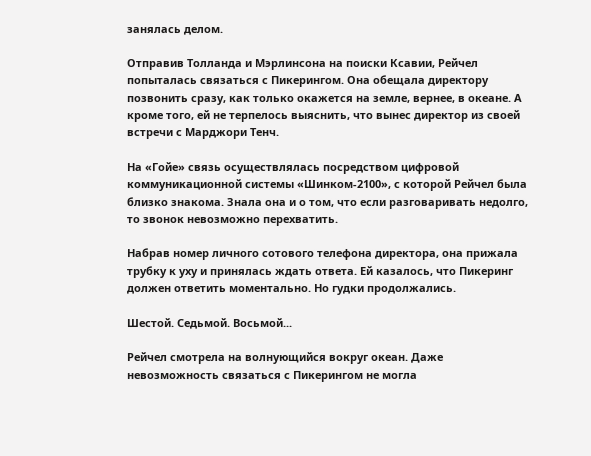занялась делом.

Отправив Толланда и Мэрлинсона на поиски Ксавии, Рейчел попыталась связаться с Пикерингом. Она обещала директору позвонить сразу, как только окажется на земле, вернее, в океане. А кроме того, ей не терпелось выяснить, что вынес директор из своей встречи с Марджори Тенч.

На «Гойе» связь осуществлялась посредством цифровой коммуникационной системы «Шинком-2100», с которой Рейчел была близко знакома. Знала она и о том, что если разговаривать недолго, то звонок невозможно перехватить.

Набрав номер личного сотового телефона директора, она прижала трубку к уху и принялась ждать ответа. Ей казалось, что Пикеринг должен ответить моментально. Но гудки продолжались.

Шестой. Седьмой. Восьмой...

Рейчел смотрела на волнующийся вокруг океан. Даже невозможность связаться с Пикерингом не могла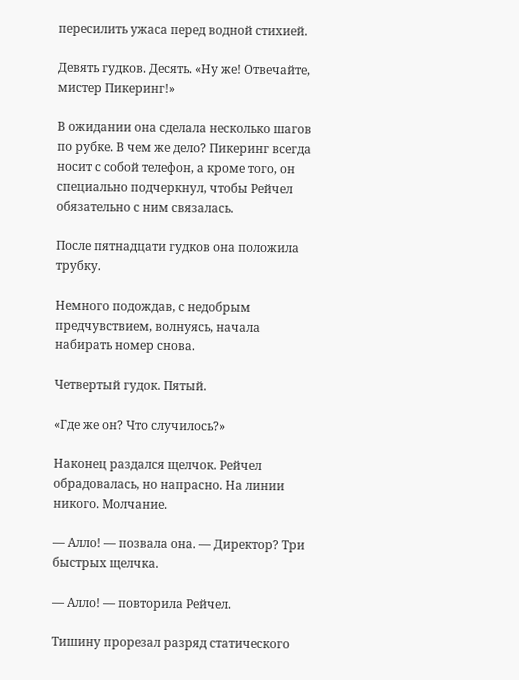пересилить ужаса перед водной стихией.

Девять гудков. Десять. «Ну же! Отвечайте, мистер Пикеринг!»

В ожидании она сделала несколько шагов по рубке. В чем же дело? Пикеринг всегда носит с собой телефон, а кроме того, он специально подчеркнул, чтобы Рейчел обязательно с ним связалась.

После пятнадцати гудков она положила трубку.

Немного подождав, с недобрым предчувствием, волнуясь, начала набирать номер снова.

Четвертый гудок. Пятый.

«Где же он? Что случилось?»

Наконец раздался щелчок. Рейчел обрадовалась, но напрасно. На линии никого. Молчание.

— Алло! — позвала она. — Директор? Три быстрых щелчка.

— Алло! — повторила Рейчел.

Тишину прорезал разряд статического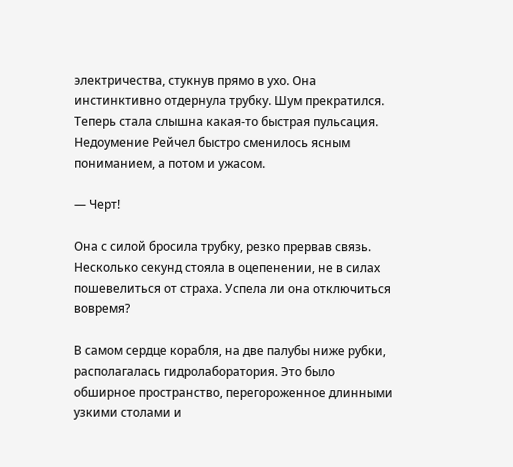электричества, стукнув прямо в ухо. Она инстинктивно отдернула трубку. Шум прекратился. Теперь стала слышна какая-то быстрая пульсация. Недоумение Рейчел быстро сменилось ясным пониманием, а потом и ужасом.

— Черт!

Она с силой бросила трубку, резко прервав связь. Несколько секунд стояла в оцепенении, не в силах пошевелиться от страха. Успела ли она отключиться вовремя?

В самом сердце корабля, на две палубы ниже рубки, располагалась гидролаборатория. Это было обширное пространство, перегороженное длинными узкими столами и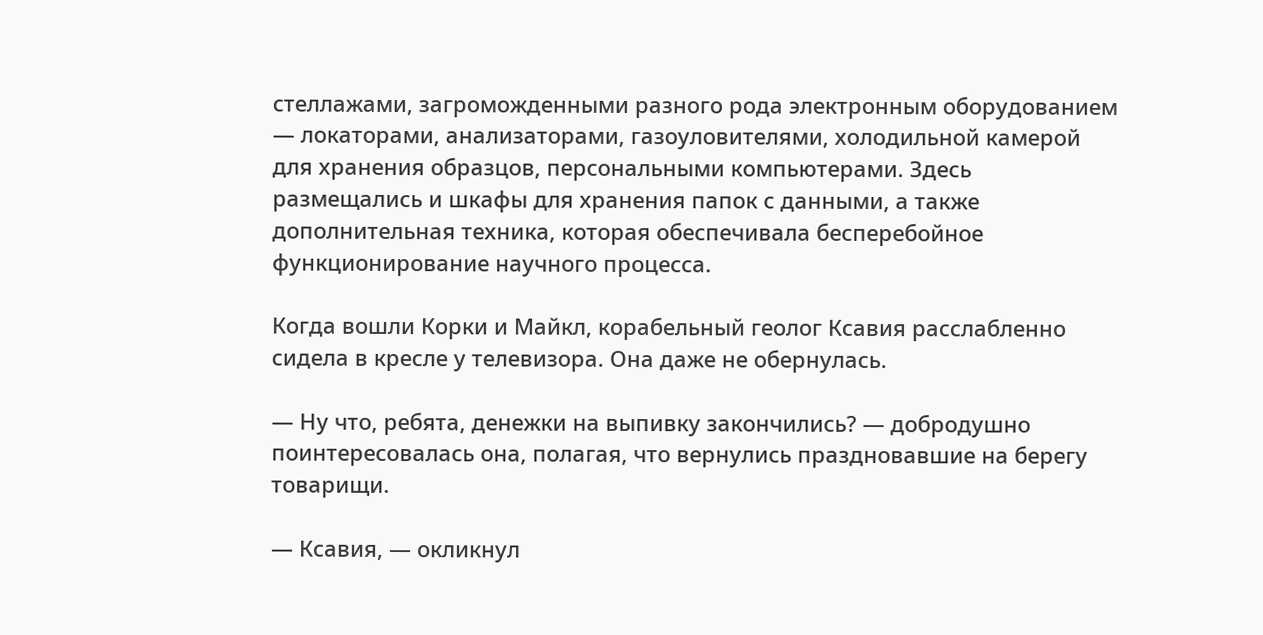стеллажами, загроможденными разного рода электронным оборудованием — локаторами, анализаторами, газоуловителями, холодильной камерой для хранения образцов, персональными компьютерами. Здесь размещались и шкафы для хранения папок с данными, а также дополнительная техника, которая обеспечивала бесперебойное функционирование научного процесса.

Когда вошли Корки и Майкл, корабельный геолог Ксавия расслабленно сидела в кресле у телевизора. Она даже не обернулась.

— Ну что, ребята, денежки на выпивку закончились? — добродушно поинтересовалась она, полагая, что вернулись праздновавшие на берегу товарищи.

— Ксавия, — окликнул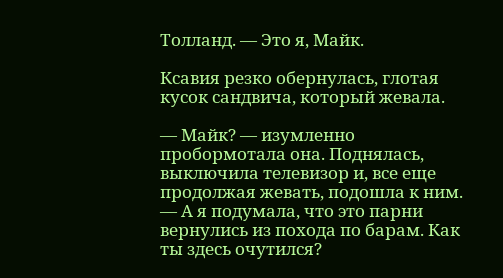Толланд. — Это я, Майк.

Ксавия резко обернулась, глотая кусок сандвича, который жевала.

— Майк? — изумленно пробормотала она. Поднялась, выключила телевизор и, все еще продолжая жевать, подошла к ним. — А я подумала, что это парни вернулись из похода по барам. Как ты здесь очутился?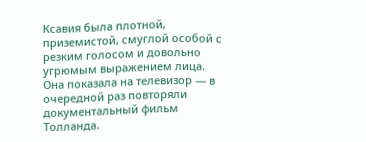Ксавия была плотной, приземистой, смуглой особой с резким голосом и довольно угрюмым выражением лица. Она показала на телевизор — в очередной раз повторяли документальный фильм Толланда.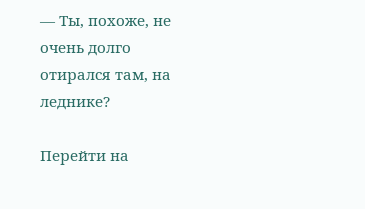— Ты, похоже, не очень долго отирался там, на леднике?

Перейти на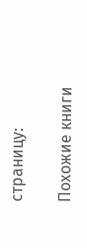страницу:

Похожие книги